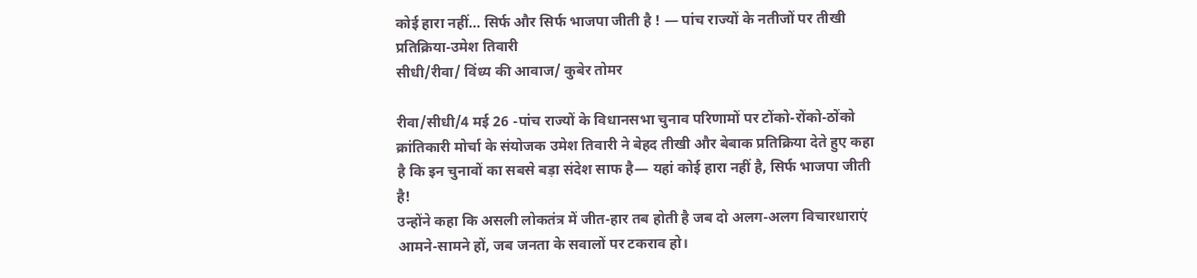कोई हारा नहीं… सिर्फ और सिर्फ भाजपा जीती है ! — पांच राज्यों के नतीजों पर तीखी प्रतिक्रिया-उमेश तिवारी
सीधी/रीवा/ विंध्य की आवाज/ कुबेर तोमर

रीवा/सीधी/4 मई 26 -पांच राज्यों के विधानसभा चुनाव परिणामों पर टोंको-रोंको-ठोंको क्रांतिकारी मोर्चा के संयोजक उमेश तिवारी ने बेहद तीखी और बेबाक प्रतिक्रिया देते हुए कहा है कि इन चुनावों का सबसे बड़ा संदेश साफ है— यहां कोई हारा नहीं है, सिर्फ भाजपा जीती है!
उन्होंने कहा कि असली लोकतंत्र में जीत-हार तब होती है जब दो अलग-अलग विचारधाराएं आमने-सामने हों, जब जनता के सवालों पर टकराव हो।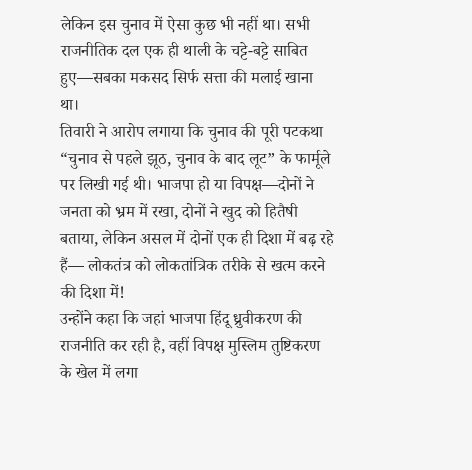लेकिन इस चुनाव में ऐसा कुछ भी नहीं था। सभी राजनीतिक दल एक ही थाली के चट्टे-बट्टे साबित हुए—सबका मकसद सिर्फ सत्ता की मलाई खाना था।
तिवारी ने आरोप लगाया कि चुनाव की पूरी पटकथा “चुनाव से पहले झूठ, चुनाव के बाद लूट” के फार्मूले पर लिखी गई थी। भाजपा हो या विपक्ष—दोनों ने जनता को भ्रम में रखा, दोनों ने खुद को हितैषी बताया, लेकिन असल में दोनों एक ही दिशा में बढ़ रहे हैं— लोकतंत्र को लोकतांत्रिक तरीके से खत्म करने की दिशा में!
उन्होंने कहा कि जहां भाजपा हिंदू ध्रुवीकरण की राजनीति कर रही है, वहीं विपक्ष मुस्लिम तुष्टिकरण के खेल में लगा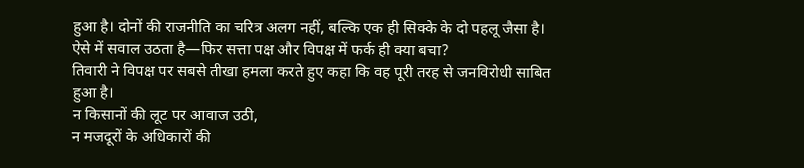हुआ है। दोनों की राजनीति का चरित्र अलग नहीं, बल्कि एक ही सिक्के के दो पहलू जैसा है। ऐसे में सवाल उठता है—फिर सत्ता पक्ष और विपक्ष में फर्क ही क्या बचा?
तिवारी ने विपक्ष पर सबसे तीखा हमला करते हुए कहा कि वह पूरी तरह से जनविरोधी साबित हुआ है।
न किसानों की लूट पर आवाज उठी,
न मजदूरों के अधिकारों की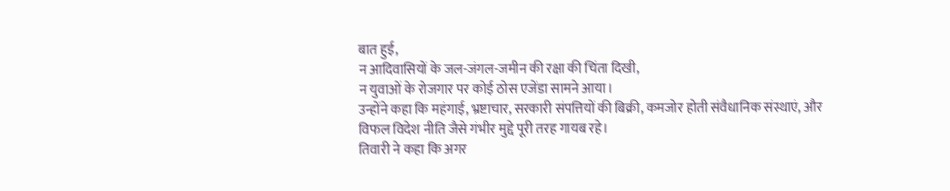बात हुई,
न आदिवासियों के जल-जंगल-जमीन की रक्षा की चिंता दिखी,
न युवाओं के रोजगार पर कोई ठोस एजेंडा सामने आया।
उन्होंने कहा कि महंगाई, भ्रष्टाचार, सरकारी संपत्तियों की बिक्री, कमजोर होती संवैधानिक संस्थाएं, और विफल विदेश नीति जैसे गंभीर मुद्दे पूरी तरह गायब रहे।
तिवारी ने कहा कि अगर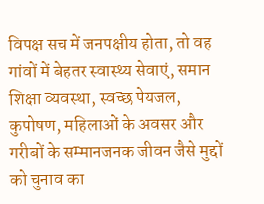विपक्ष सच में जनपक्षीय होता, तो वह गांवों में बेहतर स्वास्थ्य सेवाएं, समान शिक्षा व्यवस्था, स्वच्छ पेयजल, कुपोषण, महिलाओं के अवसर और गरीबों के सम्मानजनक जीवन जैसे मुद्दों को चुनाव का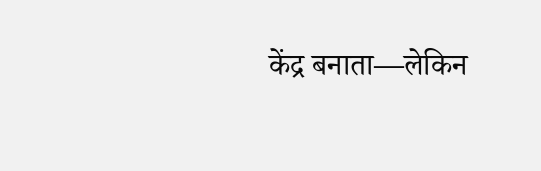केंद्र बनाता—लेकिन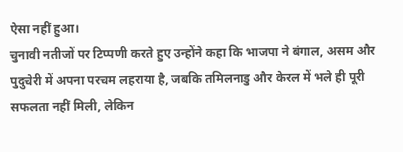ऐसा नहीं हुआ।
चुनावी नतीजों पर टिप्पणी करते हुए उन्होंने कहा कि भाजपा ने बंगाल, असम और पुदुचेरी में अपना परचम लहराया है, जबकि तमिलनाडु और केरल में भले ही पूरी सफलता नहीं मिली, लेकिन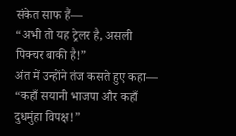संकेत साफ हैं—
“अभी तो यह ट्रेलर है, असली पिक्चर बाकी है!”
अंत में उन्होंने तंज कसते हुए कहा—
“कहाँ सयानी भाजपा और कहाँ दुधमुंहा विपक्ष!”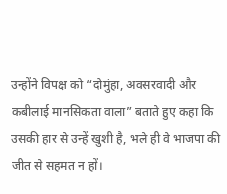उन्होंने विपक्ष को “दोमुंहा, अवसरवादी और कबीलाई मानसिकता वाला” बताते हुए कहा कि उसकी हार से उन्हें खुशी है, भले ही वे भाजपा की जीत से सहमत न हों।